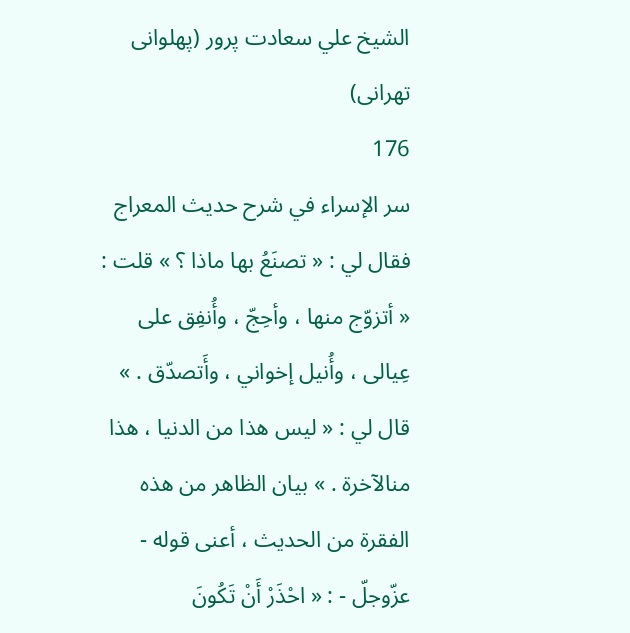الشيخ علي سعادت پرور (پهلوانى تهرانى)
176
سر الإسراء في شرح حديث المعراج
فقال لي : « تصنَعُ بها ماذا ؟ » قلت : « أتزوّج منها ، وأحِجّ ، وأُنفِق على عِيالى ، وأُنيل إخواني ، وأَتصدّق . » قال لي : « ليس هذا من الدنيا ، هذا منالآخرة . » بيان الظاهر من هذه الفقرة من الحديث ، أعنى قوله - عزّوجلّ - : « احْذَرْ أَنْ تَكُونَ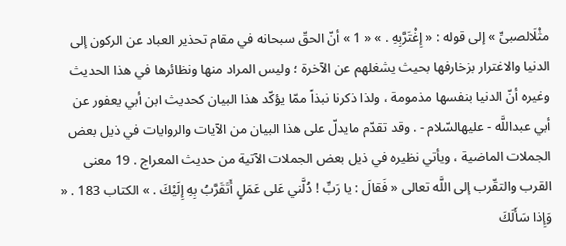مثْلَالصبىِّ » إلى قوله : « إِغْتَرَّبِهِ . » « 1 » أنّ الحقّ سبحانه في مقام تحذير العباد عن الركون إلى الدنيا والاغترار بزخارفها بحيث يشغلهم عن الآخرة ؛ وليس المراد منها ونظائرها في هذا الحديث وغيره أنّ الدنيا بنفسها مذمومة ، ولذا ذكرنا نبذاً ممّا يؤكّد هذا البيان كحديث ابن أبي يعفور عن أبي عبداللَّه - عليهالسّلام - . وقد تقدّم مايدلّ على هذا البيان من الآيات والروايات في ذيل بعض الجملات الماضية ، ويأتي نظيره في ذيل بعض الجملات الآتية من حديث المعراج . 19 معنى القرب والتقّرب إلى اللَّه تعالى « فَقالَ : يا رَبِّ ! دُلَّني عَلى عَمَلٍ أَتَقَرَّبُ بِهِ إِلَيْكَ . » الكتاب 183 . « وَإِذا سَأَلَكَ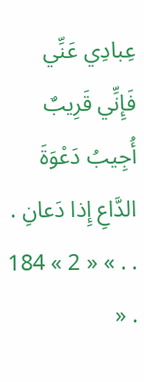عِبادِي عَنِّي فَإِنِّي قَرِيبٌ أُجِيبُ دَعْوَةَ الدَّاعِ إِذا دَعانِ . . . » « 2 » 184 . «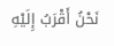نَحْنُ أَقْرَبُ إِلَيْهِ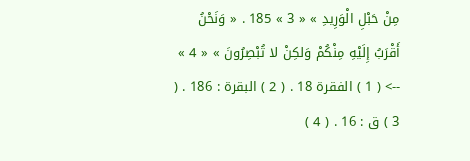مِنْ حَبْلِ الْوَرِيدِ » « 3 » 185 . « وَنَحْنُ أَقْرَبُ إِلَيْهِ مِنْكُمْ وَلكِنْ لا تُبْصِرُونَ » « 4 »
--> ( 1 ) الفقرة 18 . ( 2 ) البقرة : 186 . ( 3 ) ق : 16 . ( 4 )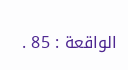الواقعة : 85 .